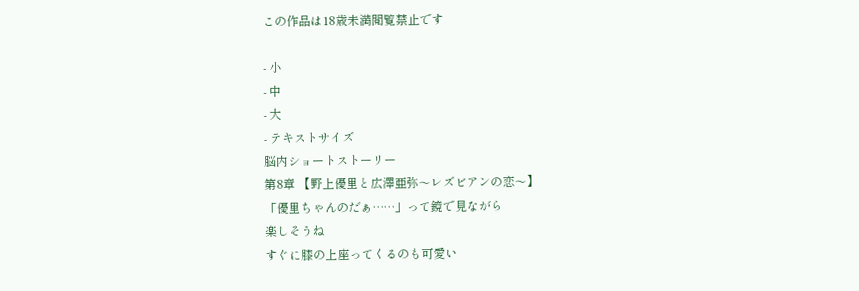この作品は18歳未満閲覧禁止です

- 小
- 中
- 大
- テキストサイズ
脳内ショートストーリー
第8章 【野上優里と広澤亜弥〜レズビアンの恋〜】
「優里ちゃんのだぁ……」って鏡で見ながら
楽しそうね
すぐに膝の上座ってくるのも可愛い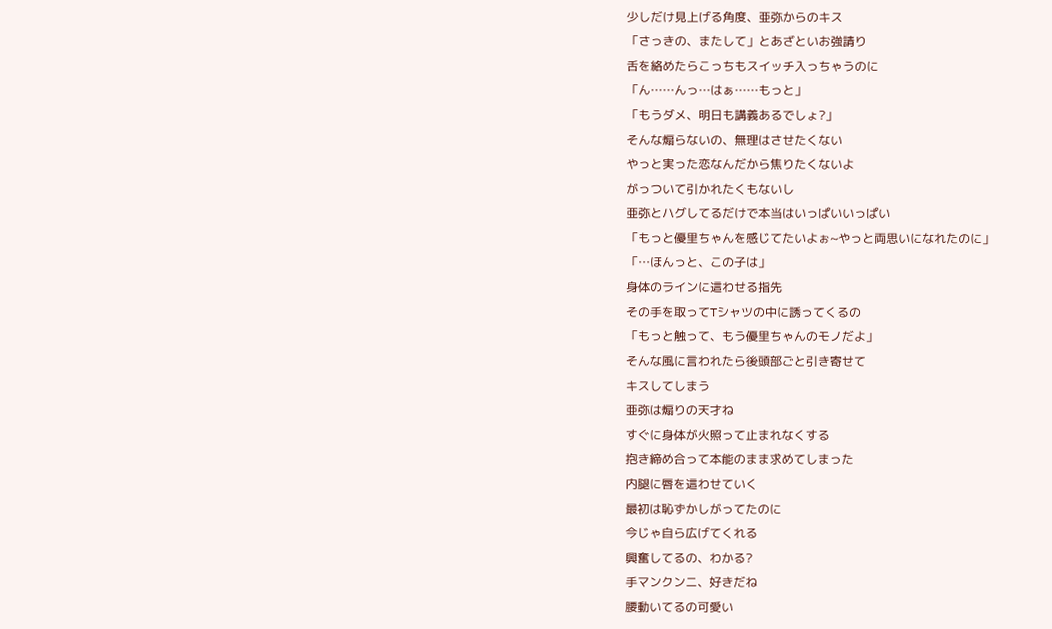少しだけ見上げる角度、亜弥からのキス
「さっきの、またして」とあざといお強請り
舌を絡めたらこっちもスイッチ入っちゃうのに
「ん……んっ…はぁ……もっと」
「もうダメ、明日も講義あるでしょ?」
そんな煽らないの、無理はさせたくない
やっと実った恋なんだから焦りたくないよ
がっついて引かれたくもないし
亜弥とハグしてるだけで本当はいっぱいいっぱい
「もっと優里ちゃんを感じてたいよぉ~やっと両思いになれたのに」
「…ほんっと、この子は」
身体のラインに這わせる指先
その手を取ってTシャツの中に誘ってくるの
「もっと触って、もう優里ちゃんのモノだよ」
そんな風に言われたら後頭部ごと引き寄せて
キスしてしまう
亜弥は煽りの天才ね
すぐに身体が火照って止まれなくする
抱き締め合って本能のまま求めてしまった
内腿に唇を這わせていく
最初は恥ずかしがってたのに
今じゃ自ら広げてくれる
興奮してるの、わかる?
手マンクンニ、好きだね
腰動いてるの可愛い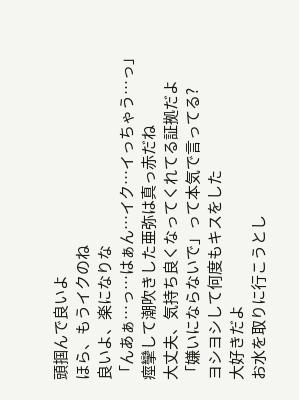頭掴んで良いよ
ほら、もうイクのね
良いよ、楽になりな
「んあぁ…っ…はぁん…イク…イっちゃう…っ」
痙攣して潮吹きした亜弥は真っ赤だね
大丈夫、気持ち良くなってくれてる証拠だよ
「嫌いにならないで」って本気で言ってる?
ヨシヨシして何度もキスをした
大好きだよ
お水を取りに行こうとし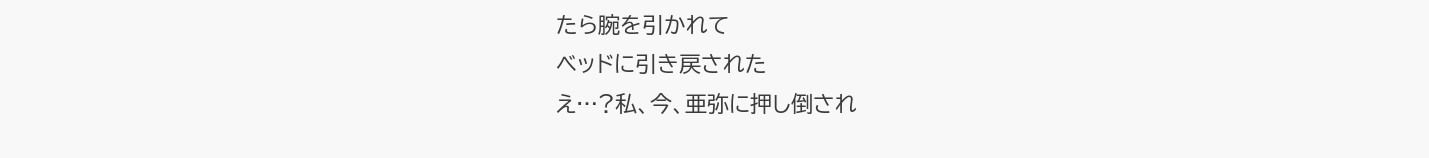たら腕を引かれて
ベッドに引き戻された
え…?私、今、亜弥に押し倒され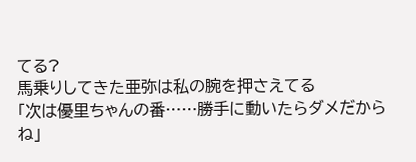てる?
馬乗りしてきた亜弥は私の腕を押さえてる
「次は優里ちゃんの番……勝手に動いたらダメだからね」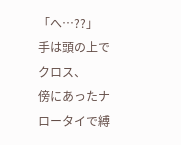「へ…??」
手は頭の上でクロス、
傍にあったナロータイで縛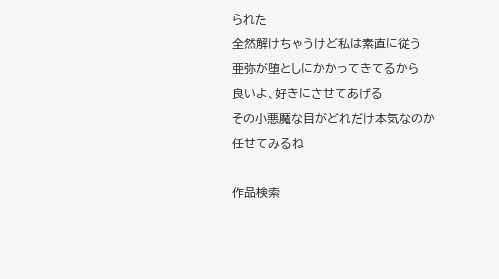られた
全然解けちゃうけど私は素直に従う
亜弥が堕としにかかってきてるから
良いよ、好きにさせてあげる
その小悪魔な目がどれだけ本気なのか
任せてみるね

作品検索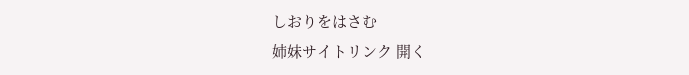しおりをはさむ
姉妹サイトリンク 開く